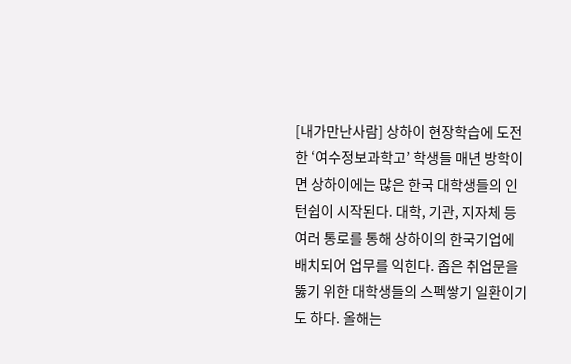[내가만난사람] 상하이 현장학습에 도전한 ‘여수정보과학고’ 학생들 매년 방학이면 상하이에는 많은 한국 대학생들의 인턴쉽이 시작된다. 대학, 기관, 지자체 등 여러 통로를 통해 상하이의 한국기업에 배치되어 업무를 익힌다. 좁은 취업문을 뚫기 위한 대학생들의 스펙쌓기 일환이기도 하다. 올해는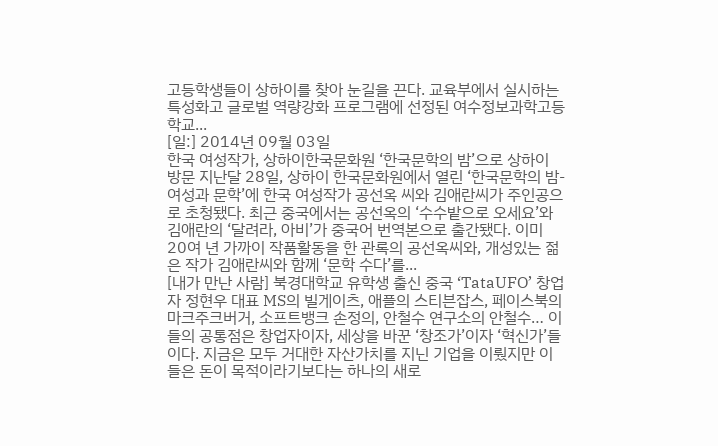고등학생들이 상하이를 찾아 눈길을 끈다. 교육부에서 실시하는 특성화고 글로벌 역량강화 프로그램에 선정된 여수정보과학고등학교...
[일:] 2014년 09월 03일
한국 여성작가, 상하이한국문화원 ‘한국문학의 밤’으로 상하이 방문 지난달 28일, 상하이 한국문화원에서 열린 ‘한국문학의 밤-여성과 문학’에 한국 여성작가 공선옥 씨와 김애란씨가 주인공으로 초청됐다. 최근 중국에서는 공선옥의 ‘수수밭으로 오세요’와 김애란의 ‘달려라, 아비’가 중국어 번역본으로 출간됐다. 이미 20여 년 가까이 작품활동을 한 관록의 공선옥씨와, 개성있는 젊은 작가 김애란씨와 함께 ‘문학 수다’를...
[내가 만난 사람] 북경대학교 유학생 출신 중국 ‘TataUFO’ 창업자 정현우 대표 MS의 빌게이츠, 애플의 스티븐잡스, 페이스북의 마크주크버거, 소프트뱅크 손정의, 안철수 연구소의 안철수… 이들의 공통점은 창업자이자, 세상을 바꾼 ‘창조가’이자 ‘혁신가’들이다. 지금은 모두 거대한 자산가치를 지닌 기업을 이뤘지만 이들은 돈이 목적이라기보다는 하나의 새로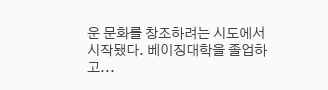운 문화를 창조하려는 시도에서 시작됐다. 베이징대학을 졸업하고...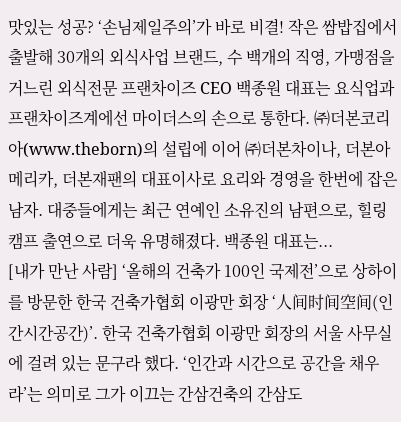맛있는 성공? ‘손님제일주의’가 바로 비결! 작은 쌈밥집에서 출발해 30개의 외식사업 브랜드, 수 백개의 직영, 가맹점을 거느린 외식전문 프랜차이즈 CEO 백종원 대표는 요식업과 프랜차이즈계에선 마이더스의 손으로 통한다. ㈜더본코리아(www.theborn)의 설립에 이어 ㈜더본차이나, 더본아메리카, 더본재팬의 대표이사로 요리와 경영을 한번에 잡은 남자. 대중들에게는 최근 연예인 소유진의 남편으로, 힐링캠프 출연으로 더욱 유명해졌다. 백종원 대표는...
[내가 만난 사람] ‘올해의 건축가 100인 국제전’으로 상하이를 방문한 한국 건축가협회 이광만 회장 ‘人间时间空间(인간시간공간)’. 한국 건축가협회 이광만 회장의 서울 사무실에 걸려 있는 문구라 했다. ‘인간과 시간으로 공간을 채우라’는 의미로 그가 이끄는 간삼건축의 간삼도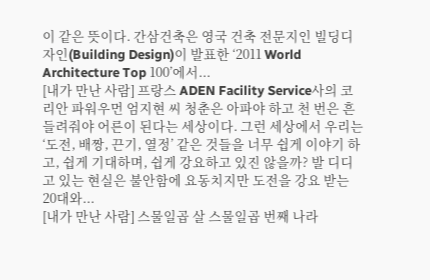이 같은 뜻이다. 간삼건축은 영국 건축 전문지인 빌딩디자인(Building Design)이 발표한 ‘2011 World Architecture Top 100’에서...
[내가 만난 사람] 프랑스 ADEN Facility Service사의 코리안 파워우먼 엄지현 씨 청춘은 아파야 하고 천 번은 흔들려줘야 어른이 된다는 세상이다. 그런 세상에서 우리는 ‘도전, 배짱, 끈기, 열정’ 같은 것들을 너무 쉽게 이야기 하고, 쉽게 기대하며, 쉽게 강요하고 있진 않을까? 발 디디고 있는 현실은 불안함에 요동치지만 도전을 강요 받는 20대와...
[내가 만난 사람] 스물일곱 살 스물일곱 번째 나라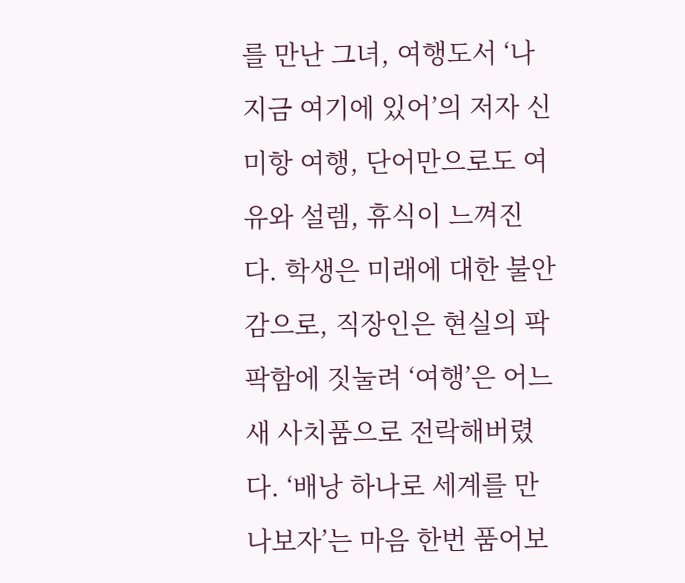를 만난 그녀, 여행도서 ‘나 지금 여기에 있어’의 저자 신미항 여행, 단어만으로도 여유와 설렘, 휴식이 느껴진다. 학생은 미래에 대한 불안감으로, 직장인은 현실의 팍팍함에 짓눌려 ‘여행’은 어느새 사치품으로 전락해버렸다. ‘배낭 하나로 세계를 만나보자’는 마음 한번 품어보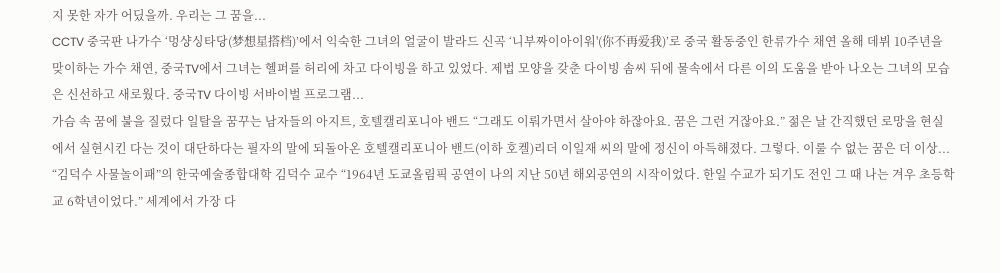지 못한 자가 어딨을까. 우리는 그 꿈을...
CCTV 중국판 나가수 ‘멍샹싱타당(梦想星搭档)’에서 익숙한 그녀의 얼굴이 발라드 신곡 ‘니부짜이아이워'(你不再爱我)’로 중국 활동중인 한류가수 채연 올해 데뷔 10주년을 맞이하는 가수 채연, 중국TV에서 그녀는 헬퍼를 허리에 차고 다이빙을 하고 있었다. 제법 모양을 갖춘 다이빙 솜씨 뒤에 물속에서 다른 이의 도움을 받아 나오는 그녀의 모습은 신선하고 새로웠다. 중국TV 다이빙 서바이벌 프로그램...
가슴 속 꿈에 불을 질렀다 일탈을 꿈꾸는 남자들의 아지트, 호텔캘리포니아 밴드 “그래도 이뤄가면서 살아야 하잖아요. 꿈은 그런 거잖아요.” 젊은 날 간직했던 로망을 현실에서 실현시킨 다는 것이 대단하다는 필자의 말에 되돌아온 호텔캘리포니아 밴드(이하 호켈)리더 이일재 씨의 말에 정신이 아득해졌다. 그렇다. 이룰 수 없는 꿈은 더 이상...
“김덕수 사물놀이패”의 한국예술종합대학 김덕수 교수 “1964년 도쿄올림픽 공연이 나의 지난 50년 해외공연의 시작이었다. 한일 수교가 되기도 전인 그 때 나는 겨우 초등학교 6학년이었다.” 세계에서 가장 다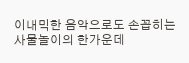이내믹한 음악으로도 손꼽히는 사물놀이의 한가운데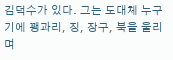김덕수가 있다. 그는 도대체 누구기에 꽹과리, 징, 장구, 북을 울리며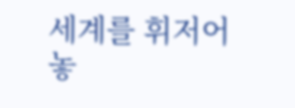세계를 휘저어 놓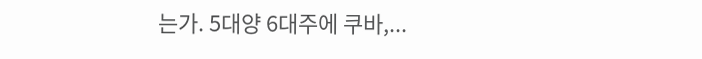는가. 5대양 6대주에 쿠바,...